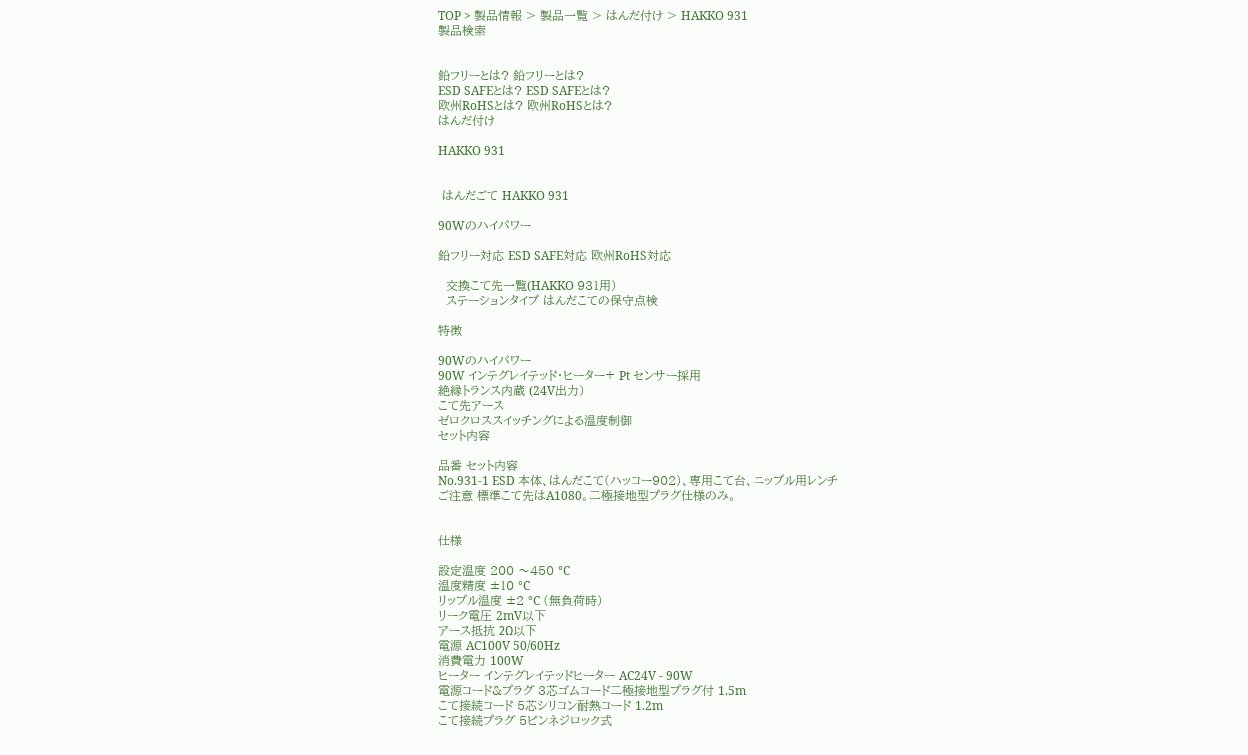TOP > 製品情報 > 製品一覧 > はんだ付け > HAKKO 931
製品検索


鉛フリーとは? 鉛フリーとは?
ESD SAFEとは? ESD SAFEとは?
欧州RoHSとは? 欧州RoHSとは?
はんだ付け

HAKKO 931


 はんだごて HAKKO 931

90Wのハイパワー

鉛フリー対応 ESD SAFE対応 欧州RoHS対応

  交換こて先一覧(HAKKO 931用)
  ステーションタイプ はんだこての保守点検

特徴

90Wのハイパワー
90W インテグレイテッド・ヒーター+ Pt センサー採用
絶縁トランス内蔵 (24V出力)
こて先アース
ゼロクロススイッチングによる温度制御
セット内容

品番 セット内容
No.931-1 ESD 本体、はんだこて(ハッコー902)、専用こて台、ニップル用レンチ
ご注意 標準こて先はA1080。二極接地型プラグ仕様のみ。


仕様

設定温度 200 〜450 °C
温度精度 ±10 °C
リップル温度 ±2 °C (無負荷時)
リーク電圧 2mV以下
アース抵抗 2Ω以下
電源 AC100V 50/60Hz
消費電力 100W
ヒーター インテグレイテッドヒーター AC24V - 90W
電源コード&プラグ 3芯ゴムコード二極接地型プラグ付 1.5m
こて接続コード 5芯シリコン耐熱コード 1.2m
こて接続プラグ 5ピンネジロック式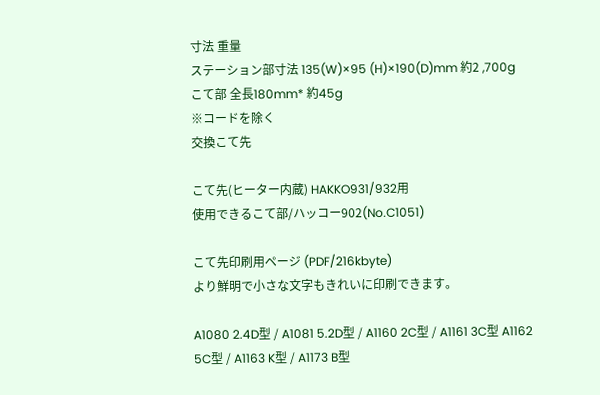寸法 重量
ステーション部寸法 135(W)×95 (H)×190(D)mm 約2 ,700g
こて部 全長180mm* 約45g
※コードを除く
交換こて先

こて先(ヒーター内蔵) HAKKO931/932用
使用できるこて部/ハッコー902(No.C1051)

こて先印刷用ページ (PDF/216kbyte)
より鮮明で小さな文字もきれいに印刷できます。

A1080 2.4D型 / A1081 5.2D型 / A1160 2C型 / A1161 3C型 A1162 5C型 / A1163 K型 / A1173 B型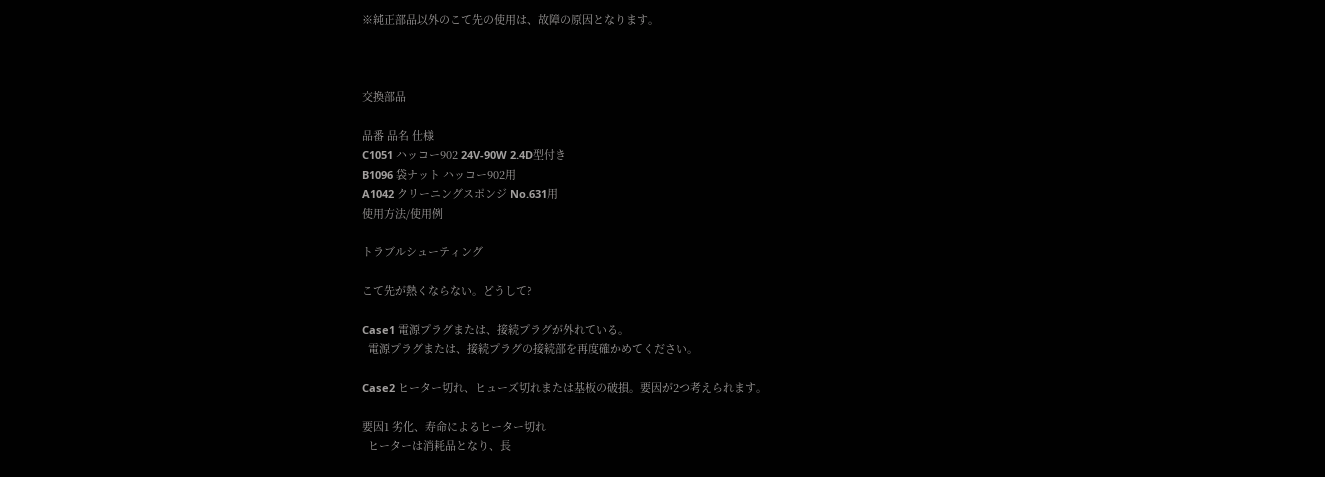※純正部品以外のこて先の使用は、故障の原因となります。



交換部品

品番 品名 仕様
C1051 ハッコー902 24V-90W 2.4D型付き
B1096 袋ナット ハッコー902用
A1042 クリーニングスポンジ No.631用
使用方法/使用例

トラブルシューティング

こて先が熱くならない。どうして?

Case1 電源プラグまたは、接続プラグが外れている。
  電源プラグまたは、接続プラグの接続部を再度確かめてください。

Case2 ヒーター切れ、ヒューズ切れまたは基板の破損。要因が2つ考えられます。

要因1 劣化、寿命によるヒーター切れ
  ヒーターは消耗品となり、長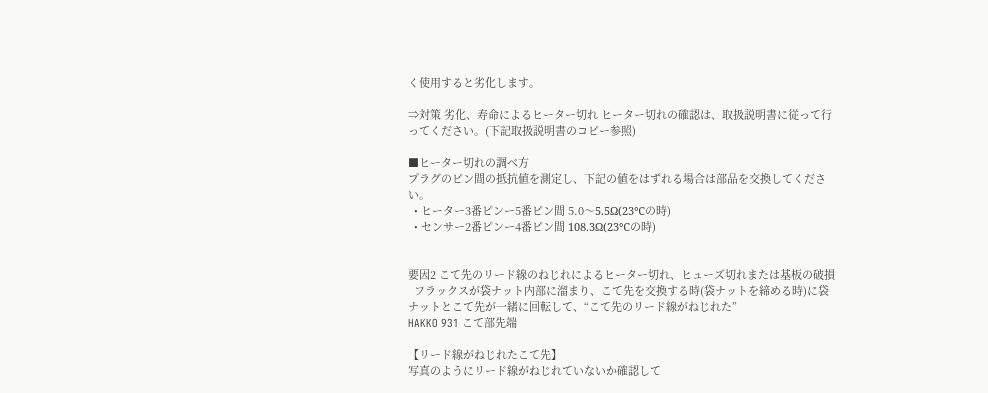く使用すると劣化します。

⇒対策 劣化、寿命によるヒーター切れ ヒーター切れの確認は、取扱説明書に従って行ってください。(下記取扱説明書のコピー参照)

■ヒーター切れの調べ方
プラグのピン間の抵抗値を測定し、下記の値をはずれる場合は部品を交換してください。
  • ヒーター3番ピンー5番ピン間 5.0〜5.5Ω(23℃の時)
  • センサー2番ピンー4番ピン間 108.3Ω(23℃の時)


要因2 こて先のリード線のねじれによるヒーター切れ、ヒューズ切れまたは基板の破損
  フラックスが袋ナット内部に溜まり、こて先を交換する時(袋ナットを締める時)に袋ナットとこて先が一緒に回転して、“こて先のリード線がねじれた”
HAKKO 931 こて部先端

【リード線がねじれたこて先】
写真のようにリード線がねじれていないか確認して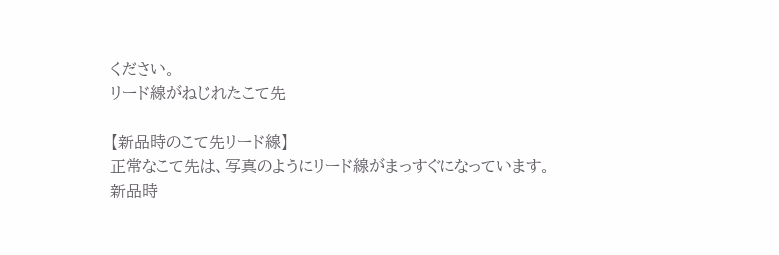ください。
リード線がねじれたこて先

【新品時のこて先リード線】
正常なこて先は、写真のようにリード線がまっすぐになっています。
新品時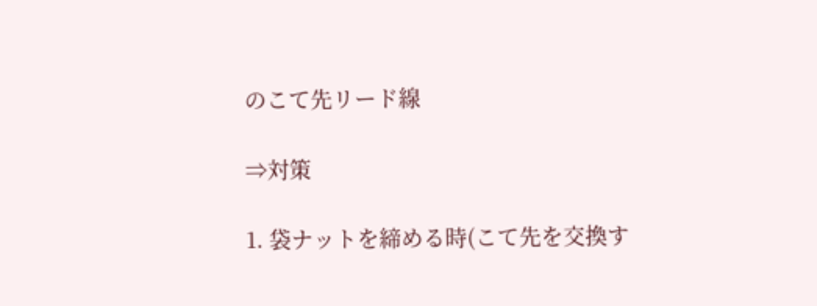のこて先リード線

⇒対策

1. 袋ナットを締める時(こて先を交換す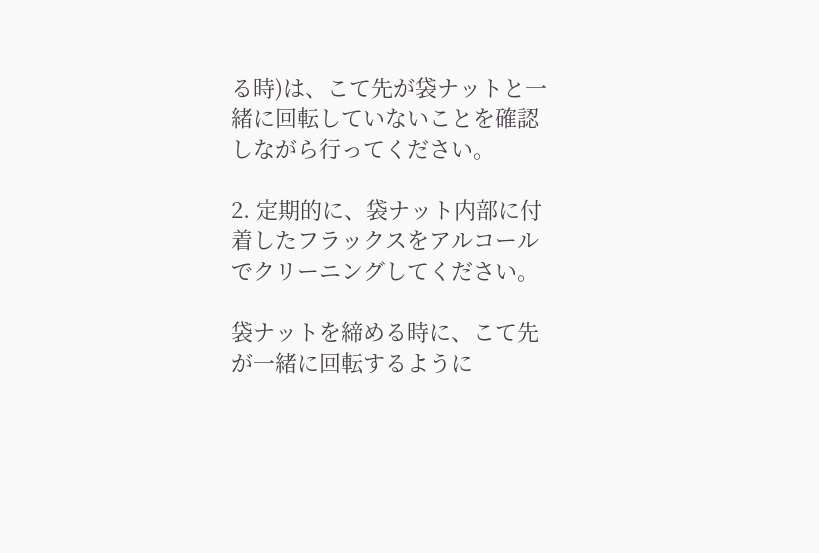る時)は、こて先が袋ナットと一緒に回転していないことを確認しながら行ってください。

2. 定期的に、袋ナット内部に付着したフラックスをアルコールでクリーニングしてください。

袋ナットを締める時に、こて先が一緒に回転するように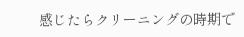感じたらクリーニングの時期で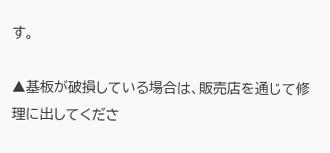す。

▲基板が破損している場合は、販売店を通じて修理に出してくださ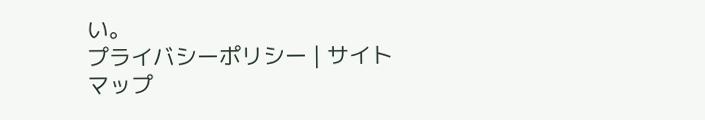い。
プライバシーポリシー | サイトマップ